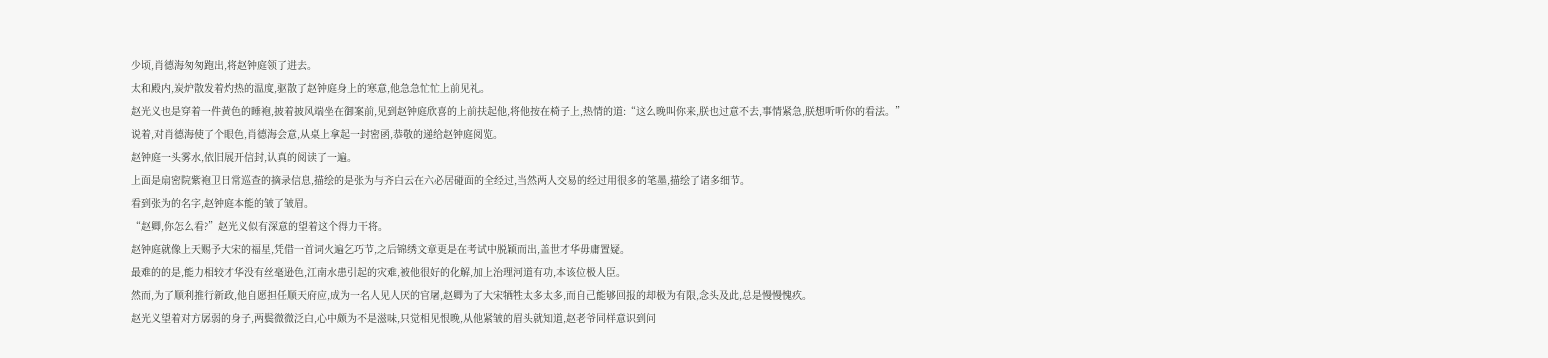少顷,肖德海匆匆跑出,将赵钟庭领了进去。
太和殿内,炭炉散发着灼热的温度,驱散了赵钟庭身上的寒意,他急急忙忙上前见礼。
赵光义也是穿着一件黄色的睡袍,披着披风端坐在御案前,见到赵钟庭欣喜的上前扶起他,将他按在椅子上,热情的道:“这么晚叫你来,朕也过意不去,事情紧急,朕想听听你的看法。”
说着,对肖德海使了个眼色,肖德海会意,从桌上拿起一封密函,恭敬的递给赵钟庭阅览。
赵钟庭一头雾水,依旧展开信封,认真的阅读了一遍。
上面是扇密院紫袍卫日常巡查的摘录信息,描绘的是张为与齐白云在六必居碰面的全经过,当然两人交易的经过用很多的笔墨,描绘了诸多细节。
看到张为的名字,赵钟庭本能的皱了皱眉。
“赵卿,你怎么看?”赵光义似有深意的望着这个得力干将。
赵钟庭就像上天赐予大宋的福星,凭借一首词火遍乞巧节,之后锦绣文章更是在考试中脱颖而出,盖世才华毋庸置疑。
最难的的是,能力相较才华没有丝毫逊色,江南水患引起的灾难,被他很好的化解,加上治理河道有功,本该位极人臣。
然而,为了顺利推行新政,他自愿担任顺天府应,成为一名人见人厌的官屠,赵卿为了大宋牺牲太多太多,而自己能够回报的却极为有限,念头及此,总是慢慢愧疚。
赵光义望着对方孱弱的身子,两鬓微微泛白,心中颇为不是滋味,只觉相见恨晚,从他紧皱的眉头就知道,赵老爷同样意识到问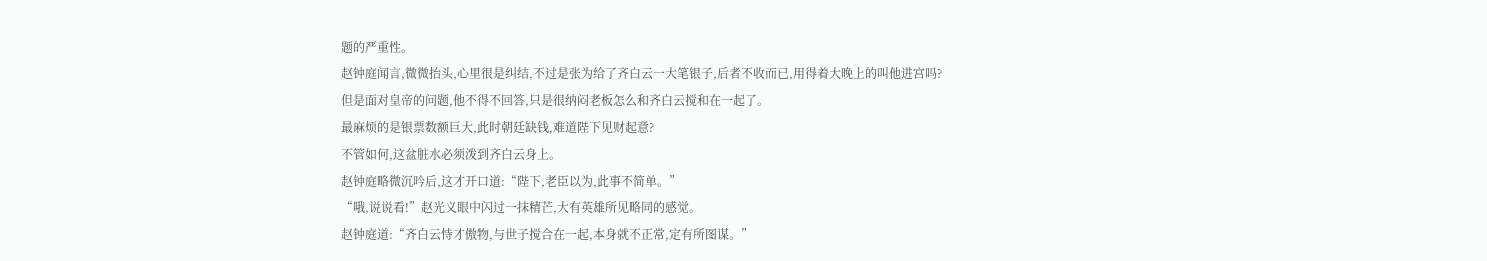题的严重性。
赵钟庭闻言,微微抬头,心里很是纠结,不过是张为给了齐白云一大笔银子,后者不收而已,用得着大晚上的叫他进宫吗?
但是面对皇帝的问题,他不得不回答,只是很纳闷老板怎么和齐白云搅和在一起了。
最麻烦的是银票数额巨大,此时朝廷缺钱,难道陛下见财起意?
不管如何,这盆脏水必须泼到齐白云身上。
赵钟庭略微沉吟后,这才开口道:“陛下,老臣以为,此事不简单。”
“哦,说说看!”赵光义眼中闪过一抹精芒,大有英雄所见略同的感觉。
赵钟庭道:“齐白云恃才傲物,与世子搅合在一起,本身就不正常,定有所图谋。”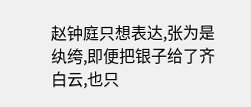赵钟庭只想表达,张为是纨绔,即便把银子给了齐白云,也只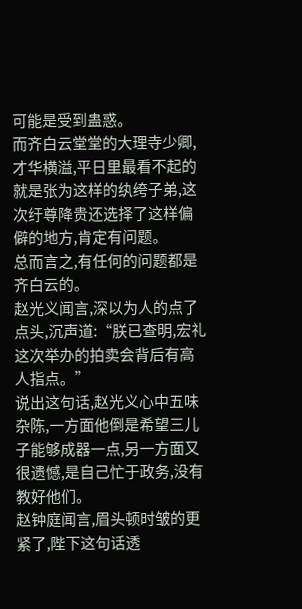可能是受到蛊惑。
而齐白云堂堂的大理寺少卿,才华横溢,平日里最看不起的就是张为这样的纨绔子弟,这次纡尊降贵还选择了这样偏僻的地方,肯定有问题。
总而言之,有任何的问题都是齐白云的。
赵光义闻言,深以为人的点了点头,沉声道:“朕已查明,宏礼这次举办的拍卖会背后有高人指点。”
说出这句话,赵光义心中五味杂陈,一方面他倒是希望三儿子能够成器一点,另一方面又很遗憾,是自己忙于政务,没有教好他们。
赵钟庭闻言,眉头顿时皱的更紧了,陛下这句话透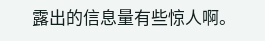露出的信息量有些惊人啊。